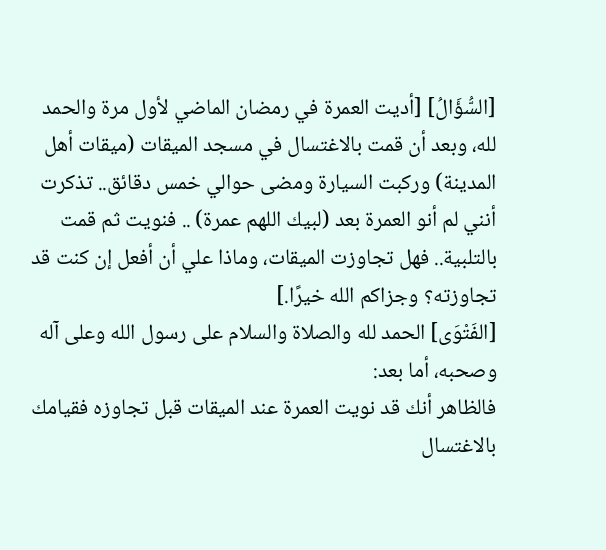[السُّؤَالُ] [أديت العمرة في رمضان الماضي لأول مرة والحمد لله، وبعد أن قمت بالاغتسال في مسجد الميقات (ميقات أهل المدينة) وركبت السيارة ومضى حوالي خمس دقائق.. تذكرت أنني لم أنو العمرة بعد (لبيك اللهم عمرة) .. فنويت ثم قمت بالتلبية.. فهل تجاوزت الميقات، وماذا علي أن أفعل إن كنت قد تجاوزته؟ وجزاكم الله خيرًا.]
[الفَتْوَى] الحمد لله والصلاة والسلام على رسول الله وعلى آله وصحبه، أما بعد:
فالظاهر أنك قد نويت العمرة عند الميقات قبل تجاوزه فقيامك بالاغتسال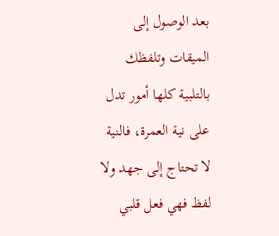بعد الوصول إلى الميقات وتلفظك بالتلبية كلها أمور تدل على نية العمرة، فالنية لا تحتاج إلى جهد ولا لفظ فهي فعل قلبي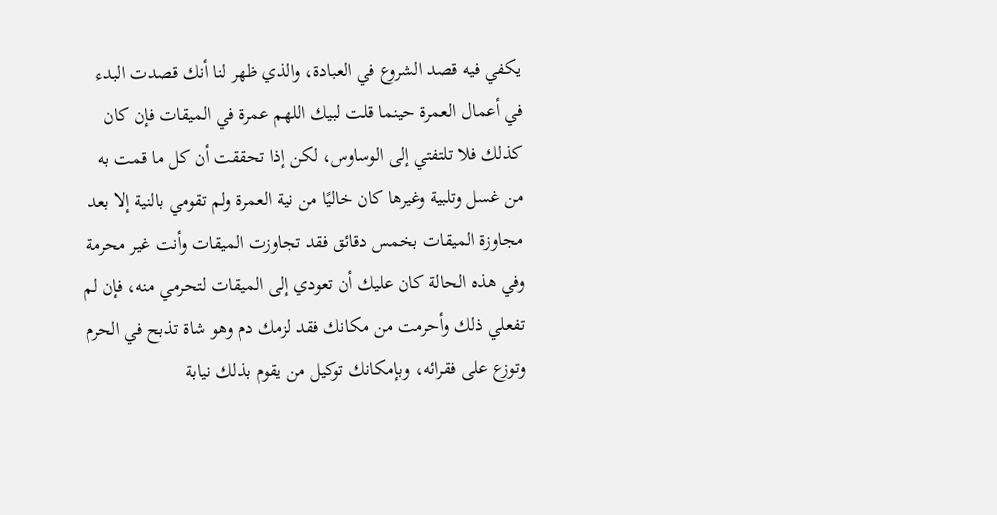يكفي فيه قصد الشروع في العبادة، والذي ظهر لنا أنك قصدت البدء في أعمال العمرة حينما قلت لبيك اللهم عمرة في الميقات فإن كان كذلك فلا تلتفتي إلى الوساوس، لكن إذا تحققت أن كل ما قمت به من غسل وتلبية وغيرها كان خاليًا من نية العمرة ولم تقومي بالنية إلا بعد مجاوزة الميقات بخمس دقائق فقد تجاوزت الميقات وأنت غير محرمة وفي هذه الحالة كان عليك أن تعودي إلى الميقات لتحرمي منه، فإن لم تفعلي ذلك وأحرمت من مكانك فقد لزمك دم وهو شاة تذبح في الحرم وتوزع على فقرائه، وبإمكانك توكيل من يقوم بذلك نيابة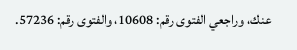عنك، وراجعي الفتوى رقم: 10608، والفتوى رقم: 57236.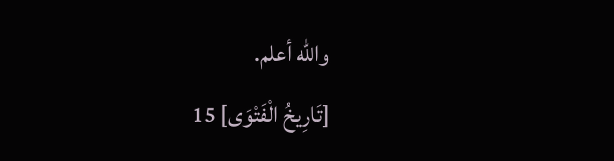والله أعلم.
[تَارِيخُ الْفَتْوَى] 15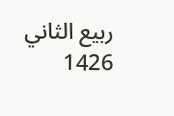ربيع الثاني 1426